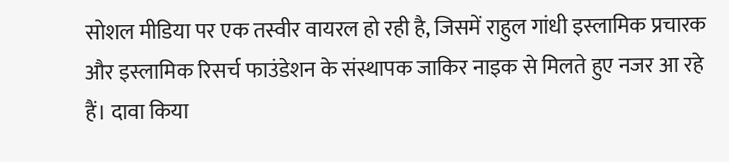सोशल मीडिया पर एक तस्वीर वायरल हो रही है, जिसमें राहुल गांधी इस्लामिक प्रचारक और इस्लामिक रिसर्च फाउंडेशन के संस्थापक जाकिर नाइक से मिलते हुए नजर आ रहे हैं। दावा किया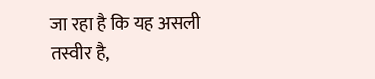जा रहा है कि यह असली तस्वीर है,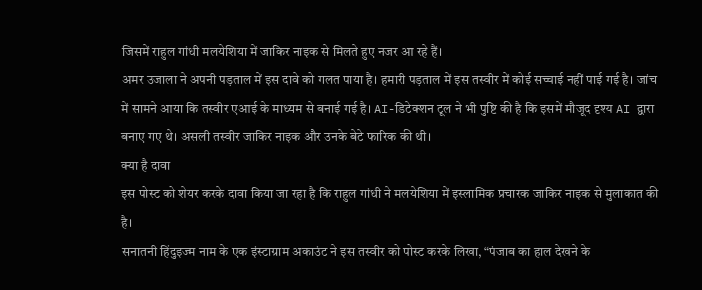जिसमें राहुल गांधी मलयेशिया में जाकिर नाइक से मिलते हुए नजर आ रहे हैं।
अमर उजाला ने अपनी पड़ताल में इस दावे को गलत पाया है। हमारी पड़ताल में इस तस्वीर में कोई सच्चाई नहीं पाई गई है। जांच में सामने आया कि तस्वीर एआई के माध्यम से बनाई गई है। AI-डिटेक्शन टूल ने भी पुष्टि की है कि इसमें मौजूद दृश्य AI द्वारा बनाए गए थे। असली तस्वीर जाकिर नाइक और उनके बेटे फारिक की थी।
क्या है दावा
इस पोस्ट को शेयर करके दावा किया जा रहा है कि राहुल गांधी ने मलयेशिया में इस्लामिक प्रचारक जाकिर नाइक से मुलाकात की है।
सनातनी हिंदुइज्म नाम के एक इंस्टाग्राम अकाउंट ने इस तस्वीर को पोस्ट करके लिखा, “पंजाब का हाल देखने के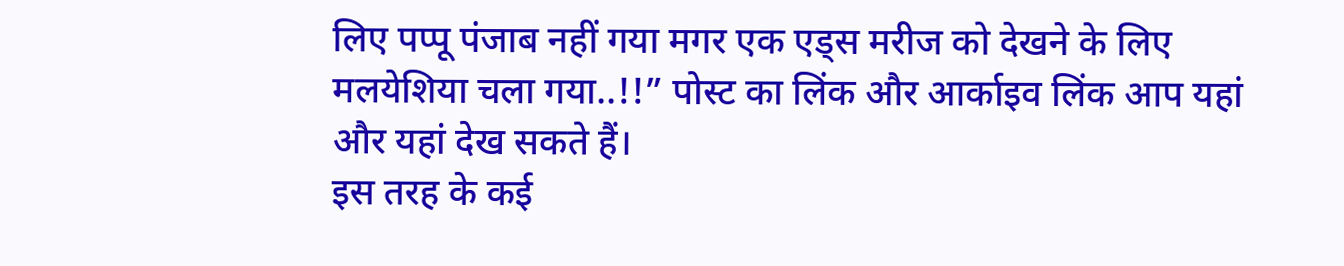लिए पप्पू पंजाब नहीं गया मगर एक एड्स मरीज को देखने के लिए मलयेशिया चला गया..!!” पोस्ट का लिंक और आर्काइव लिंक आप यहां और यहां देख सकते हैं।
इस तरह के कई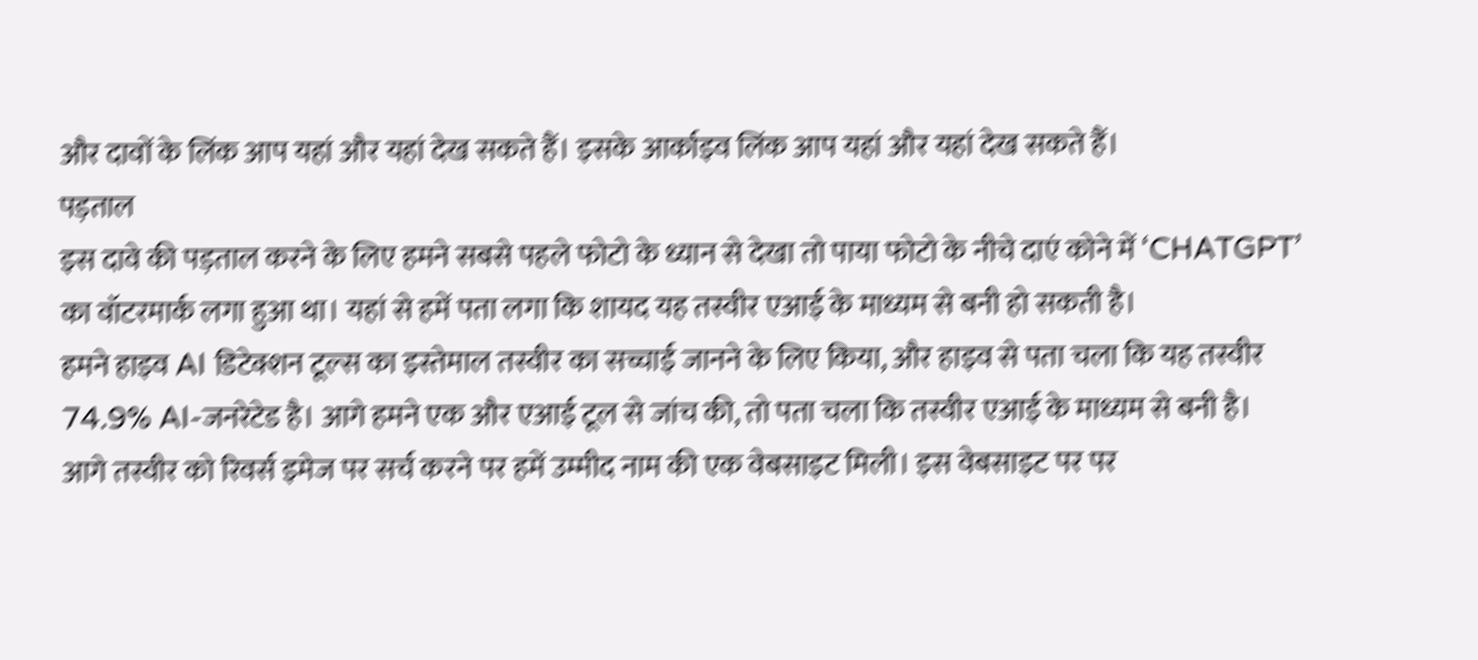और दावों के लिंक आप यहां और यहां देख सकते हैं। इसके आर्काइव लिंक आप यहां और यहां देख सकते हैं।
पड़ताल
इस दावे की पड़ताल करने के लिए हमने सबसे पहले फोटो के ध्यान से देखा तो पाया फोटो के नीचे दाएं कोने में ‘CHATGPT’ का वॉटरमार्क लगा हुआ था। यहां से हमें पता लगा कि शायद यह तस्वीर एआई के माध्यम से बनी हो सकती है।
हमने हाइव AI डिटेक्शन टूल्स का इस्तेमाल तस्वीर का सच्चाई जानने के लिए किया, और हाइव से पता चला कि यह तस्वीर 74.9% AI-जनरेटेड है। आगे हमने एक और एआई टूल से जांच की, तो पता चला कि तस्वीर एआई के माध्यम से बनी है।
आगे तस्वीर को रिवर्स इमेज पर सर्च करने पर हमें उम्मीद नाम की एक वेबसाइट मिली। इस वेबसाइट पर पर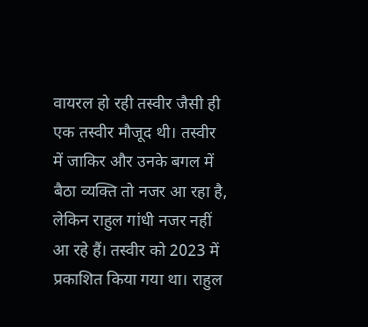वायरल हो रही तस्वीर जैसी ही एक तस्वीर मौजूद थी। तस्वीर में जाकिर और उनके बगल में बैठा व्यक्ति तो नजर आ रहा है, लेकिन राहुल गांधी नजर नहीं आ रहे हैं। तस्वीर को 2023 में प्रकाशित किया गया था। राहुल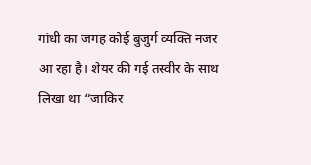गांधी का जगह कोई बुजुर्ग व्यक्ति नजर आ रहा है। शेयर की गई तस्वीर के साथ लिखा था “जाकिर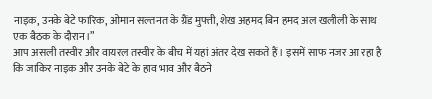नाइक, उनके बेटे फारिक, ओमान सल्तनत के ग्रैंड मुफ्ती, शेख अहमद बिन हमद अल खलीली के साथ एक बैठक के दौरान।”
आप असली तस्वीर और वायरल तस्वीर के बीच में यहां अंतर देख सकते हैं। इसमें साफ नजर आ रहा है कि जाकिर नाइक और उनके बेटे के हाव भाव और बैठने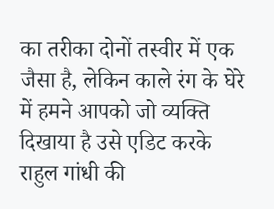का तरीका दोनों तस्वीर में एक जैसा है, लेकिन काले रंग के घेरे में हमने आपको जो व्यक्ति दिखाया है उसे एडिट करके राहुल गांधी की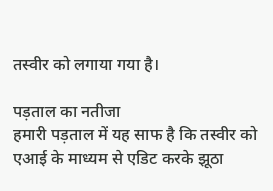तस्वीर को लगाया गया है।

पड़ताल का नतीजा
हमारी पड़ताल में यह साफ है कि तस्वीर को एआई के माध्यम से एडिट करके झूठा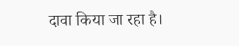दावा किया जा रहा है।